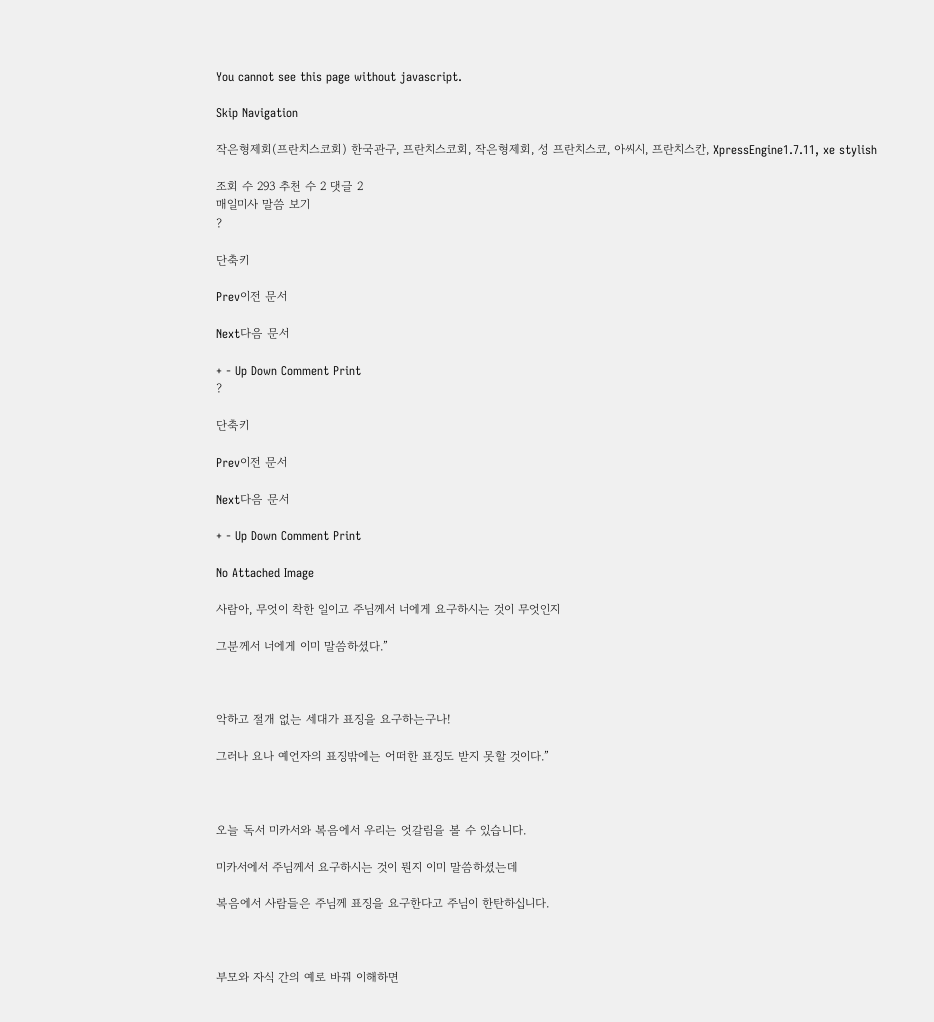You cannot see this page without javascript.

Skip Navigation

작은형제회(프란치스코회) 한국관구, 프란치스코회, 작은형제회, 성 프란치스코, 아씨시, 프란치스칸, XpressEngine1.7.11, xe stylish

조회 수 293 추천 수 2 댓글 2
매일미사 말씀 보기
?

단축키

Prev이전 문서

Next다음 문서

+ - Up Down Comment Print
?

단축키

Prev이전 문서

Next다음 문서

+ - Up Down Comment Print

No Attached Image

사람아, 무엇이 착한 일이고 주님께서 너에게 요구하시는 것이 무엇인지

그분께서 너에게 이미 말씀하셨다.”



악하고 절개 없는 세대가 표징을 요구하는구나!

그러나 요나 예언자의 표징밖에는 어떠한 표징도 받지 못할 것이다.”



오늘 독서 미카서와 복음에서 우리는 엇갈림을 볼 수 있습니다.

미카서에서 주님께서 요구하시는 것이 뭔지 이미 말씀하셨는데

복음에서 사람들은 주님께 표징을 요구한다고 주님이 한탄하십니다.



부모와 자식 간의 예로 바꿔 이해하면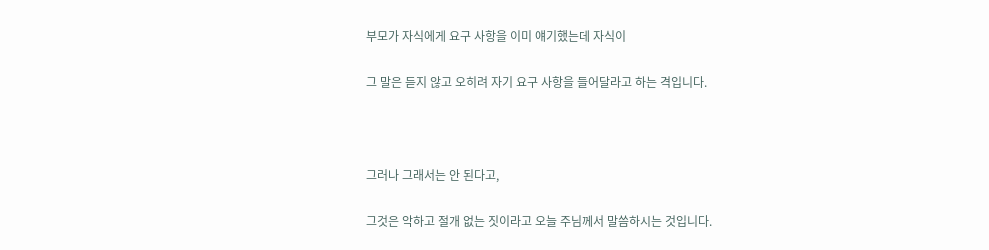부모가 자식에게 요구 사항을 이미 얘기했는데 자식이

그 말은 듣지 않고 오히려 자기 요구 사항을 들어달라고 하는 격입니다.



그러나 그래서는 안 된다고,

그것은 악하고 절개 없는 짓이라고 오늘 주님께서 말씀하시는 것입니다.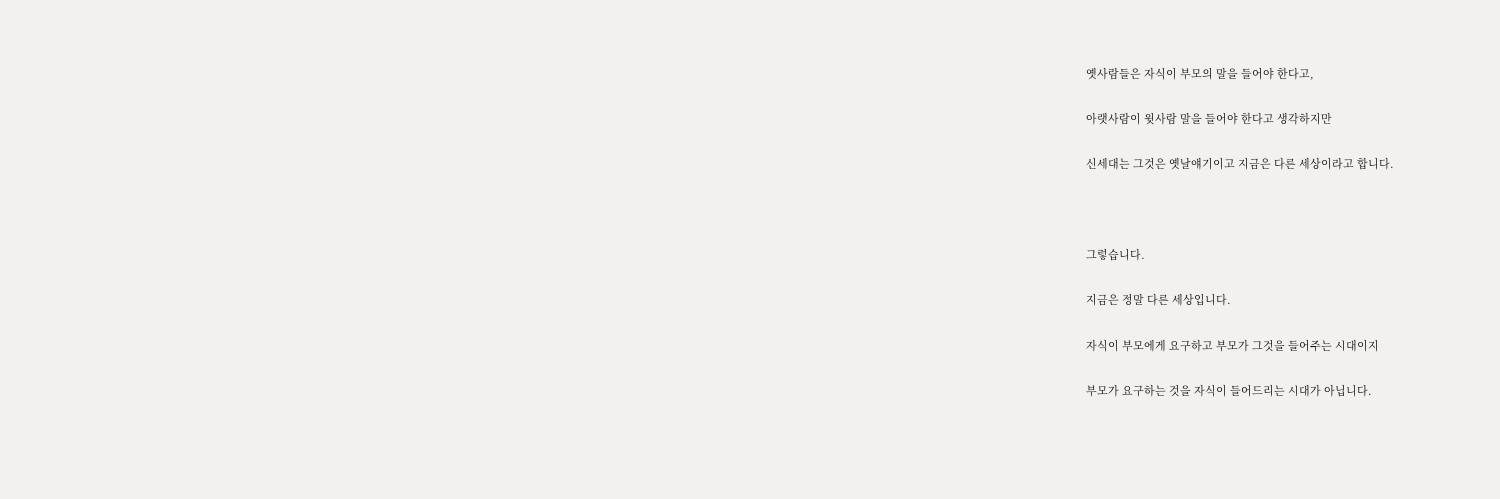옛사람들은 자식이 부모의 말을 들어야 한다고,

아랫사람이 윗사람 말을 들어야 한다고 생각하지만

신세대는 그것은 옛날얘기이고 지금은 다른 세상이라고 합니다.



그렇습니다.

지금은 정말 다른 세상입니다.

자식이 부모에게 요구하고 부모가 그것을 들어주는 시대이지

부모가 요구하는 것을 자식이 들어드리는 시대가 아닙니다.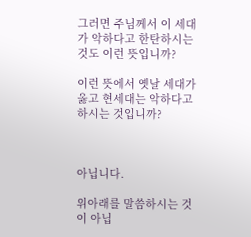그러면 주님께서 이 세대가 악하다고 한탄하시는 것도 이런 뜻입니까?

이런 뜻에서 옛날 세대가 옳고 현세대는 악하다고 하시는 것입니까?



아닙니다.

위아래를 말씀하시는 것이 아닙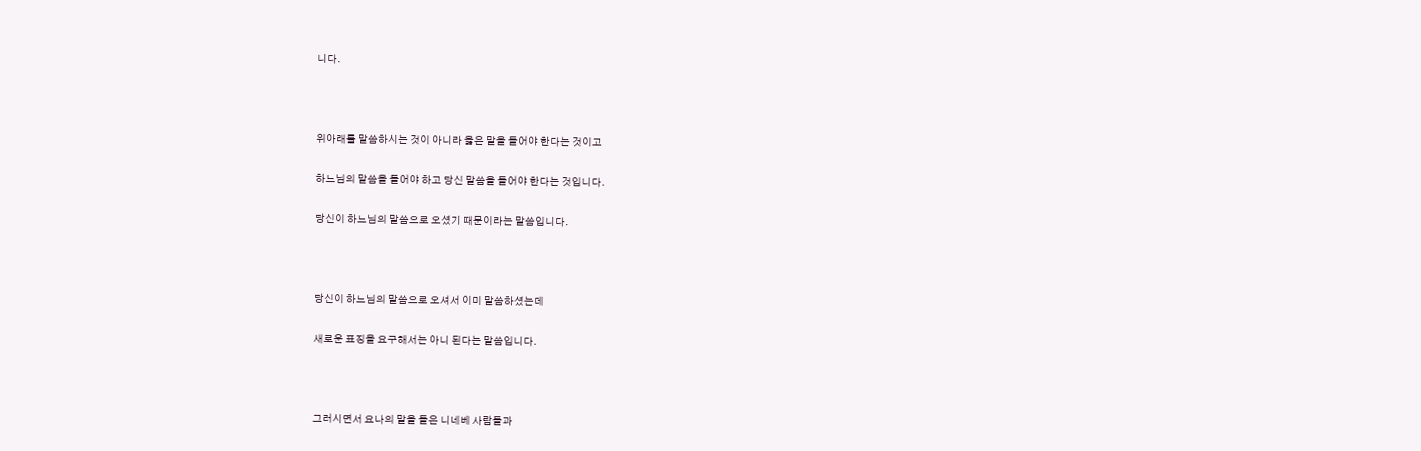니다.



위아래를 말씀하시는 것이 아니라 옳은 말을 들어야 한다는 것이고

하느님의 말씀을 들어야 하고 당신 말씀을 들어야 한다는 것입니다.

당신이 하느님의 말씀으로 오셨기 때문이라는 말씀입니다.



당신이 하느님의 말씀으로 오셔서 이미 말씀하셨는데

새로운 표징을 요구해서는 아니 된다는 말씀입니다.



그러시면서 요나의 말을 들은 니네베 사람들과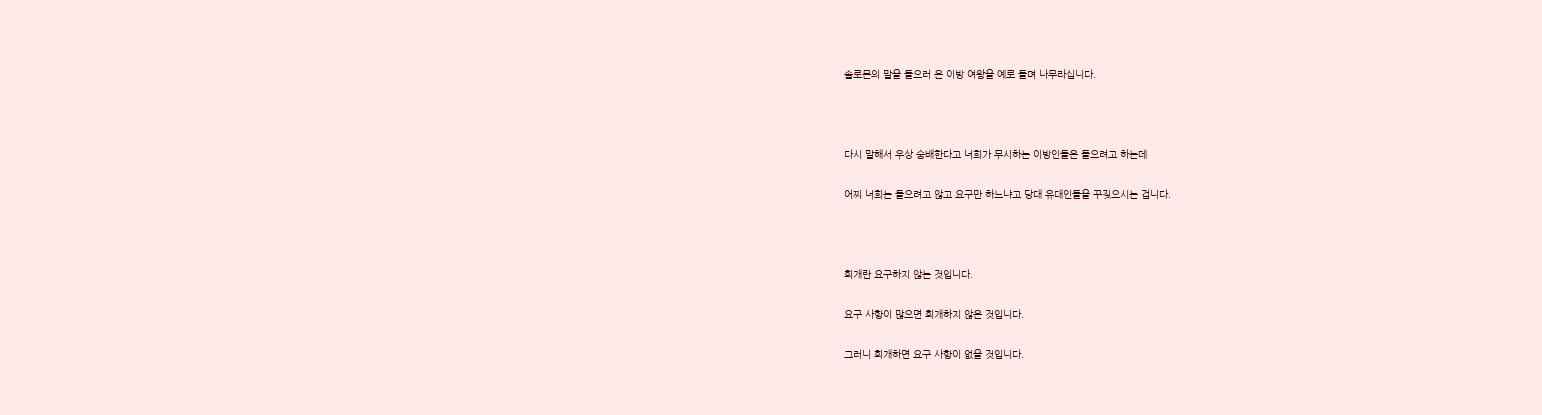솔로몬의 말을 들으러 온 이방 여왕을 예로 들며 나무라십니다.



다시 말해서 우상 숭배한다고 너희가 무시하는 이방인들은 들으려고 하는데

어찌 너희는 들으려고 않고 요구만 하느냐고 당대 유대인들을 꾸짖으시는 겁니다.



회개란 요구하지 않는 것입니다.

요구 사항이 많으면 회개하지 않은 것입니다.

그러니 회개하면 요구 사항이 없을 것입니다.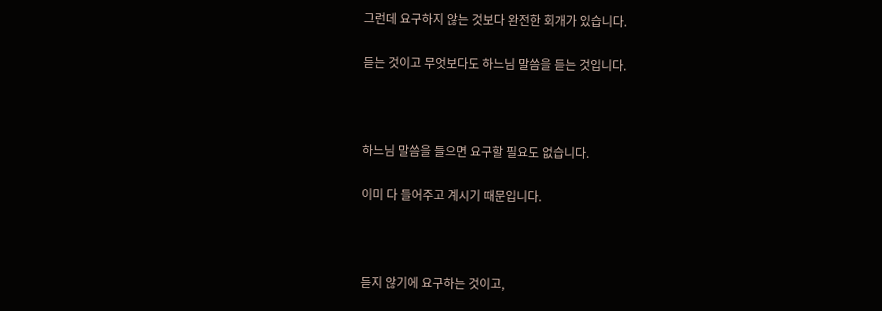그런데 요구하지 않는 것보다 완전한 회개가 있습니다.

듣는 것이고 무엇보다도 하느님 말씀을 듣는 것입니다.



하느님 말씀을 들으면 요구할 필요도 없습니다.

이미 다 들어주고 계시기 때문입니다.



듣지 않기에 요구하는 것이고,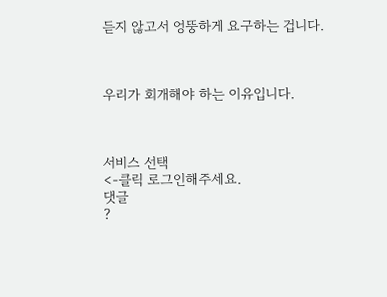듣지 않고서 엉뚱하게 요구하는 겁니다.



우리가 회개해야 하는 이유입니다.



서비스 선택
<-클릭 로그인해주세요.
댓글
?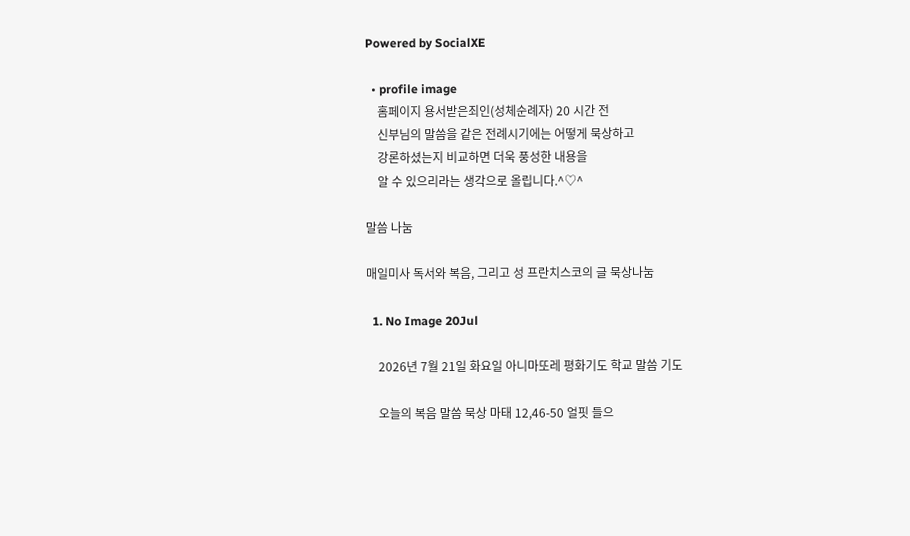Powered by SocialXE

  • profile image
    홈페이지 용서받은죄인(성체순례자) 20 시간 전
    신부님의 말씀을 같은 전례시기에는 어떻게 묵상하고
    강론하셨는지 비교하면 더욱 풍성한 내용을
    알 수 있으리라는 생각으로 올립니다.^♡^

말씀 나눔

매일미사 독서와 복음, 그리고 성 프란치스코의 글 묵상나눔

  1. No Image 20Jul

    2026년 7월 21일 화요일 아니마또레 평화기도 학교 말씀 기도

    오늘의 복음 말씀 묵상 마태 12,46-50 얼핏 들으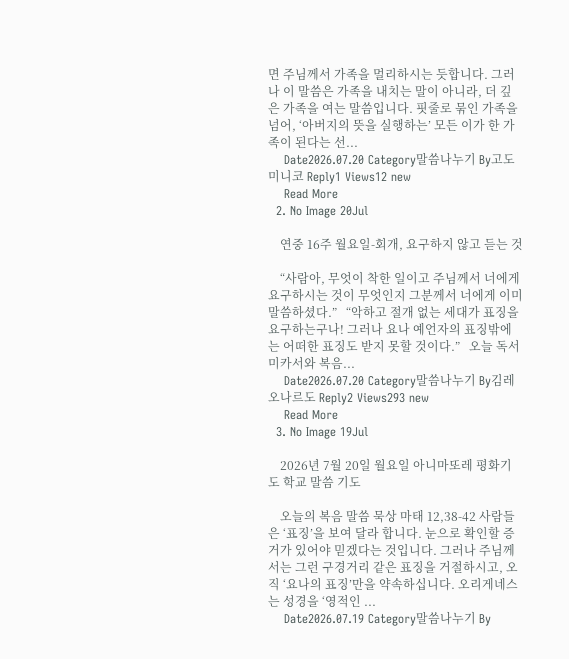면 주님께서 가족을 멀리하시는 듯합니다. 그러나 이 말씀은 가족을 내치는 말이 아니라, 더 깊은 가족을 여는 말씀입니다. 핏줄로 묶인 가족을 넘어, ‘아버지의 뜻을 실행하는’ 모든 이가 한 가족이 된다는 선...
    Date2026.07.20 Category말씀나누기 By고도미니코 Reply1 Views12 new
    Read More
  2. No Image 20Jul

    연중 16주 월요일-회개, 요구하지 않고 듣는 것

    “사람아, 무엇이 착한 일이고 주님께서 너에게 요구하시는 것이 무엇인지 그분께서 너에게 이미 말씀하셨다.”   “악하고 절개 없는 세대가 표징을 요구하는구나! 그러나 요나 예언자의 표징밖에는 어떠한 표징도 받지 못할 것이다.”   오늘 독서 미카서와 복음...
    Date2026.07.20 Category말씀나누기 By김레오나르도 Reply2 Views293 new
    Read More
  3. No Image 19Jul

    2026년 7월 20일 월요일 아니마또레 평화기도 학교 말씀 기도

    오늘의 복음 말씀 묵상 마태 12,38-42 사람들은 ‘표징’을 보여 달라 합니다. 눈으로 확인할 증거가 있어야 믿겠다는 것입니다. 그러나 주님께서는 그런 구경거리 같은 표징을 거절하시고, 오직 ‘요나의 표징’만을 약속하십니다. 오리게네스는 성경을 ‘영적인 ...
    Date2026.07.19 Category말씀나누기 By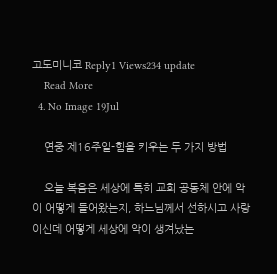고도미니코 Reply1 Views234 update
    Read More
  4. No Image 19Jul

    연중 제16주일-힘을 키우는 두 가지 방법

    오늘 복음은 세상에 특히 교회 공동체 안에 악이 어떻게 들어왔는지, 하느님께서 선하시고 사랑이신데 어떻게 세상에 악이 생겨났는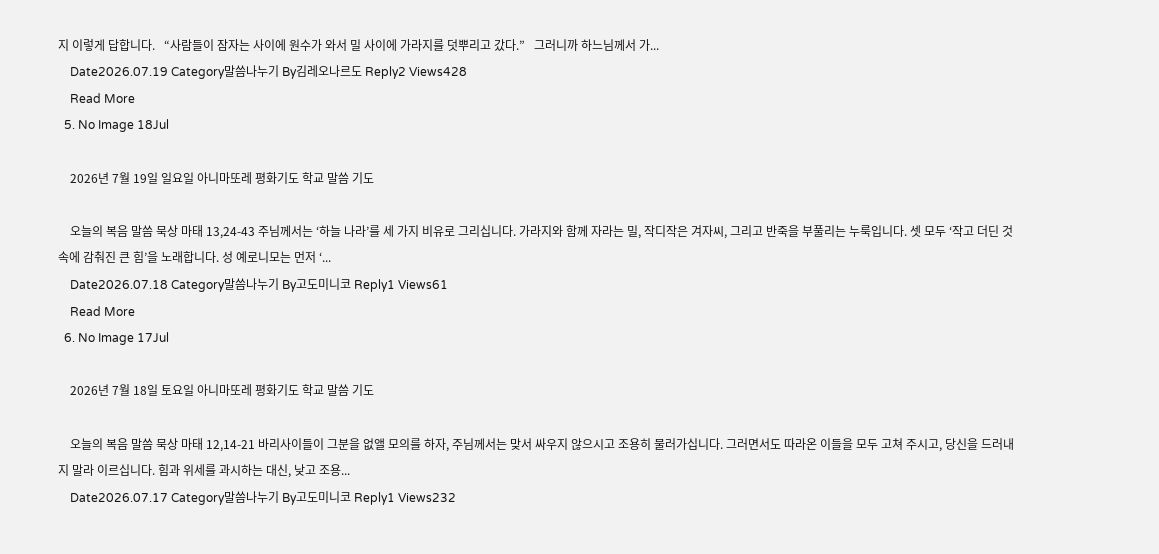지 이렇게 답합니다.   “사람들이 잠자는 사이에 원수가 와서 밀 사이에 가라지를 덧뿌리고 갔다.”   그러니까 하느님께서 가...
    Date2026.07.19 Category말씀나누기 By김레오나르도 Reply2 Views428
    Read More
  5. No Image 18Jul

    2026년 7월 19일 일요일 아니마또레 평화기도 학교 말씀 기도

    오늘의 복음 말씀 묵상 마태 13,24-43 주님께서는 ‘하늘 나라’를 세 가지 비유로 그리십니다. 가라지와 함께 자라는 밀, 작디작은 겨자씨, 그리고 반죽을 부풀리는 누룩입니다. 셋 모두 ‘작고 더딘 것 속에 감춰진 큰 힘’을 노래합니다. 성 예로니모는 먼저 ‘...
    Date2026.07.18 Category말씀나누기 By고도미니코 Reply1 Views61
    Read More
  6. No Image 17Jul

    2026년 7월 18일 토요일 아니마또레 평화기도 학교 말씀 기도

    오늘의 복음 말씀 묵상 마태 12,14-21 바리사이들이 그분을 없앨 모의를 하자, 주님께서는 맞서 싸우지 않으시고 조용히 물러가십니다. 그러면서도 따라온 이들을 모두 고쳐 주시고, 당신을 드러내지 말라 이르십니다. 힘과 위세를 과시하는 대신, 낮고 조용...
    Date2026.07.17 Category말씀나누기 By고도미니코 Reply1 Views232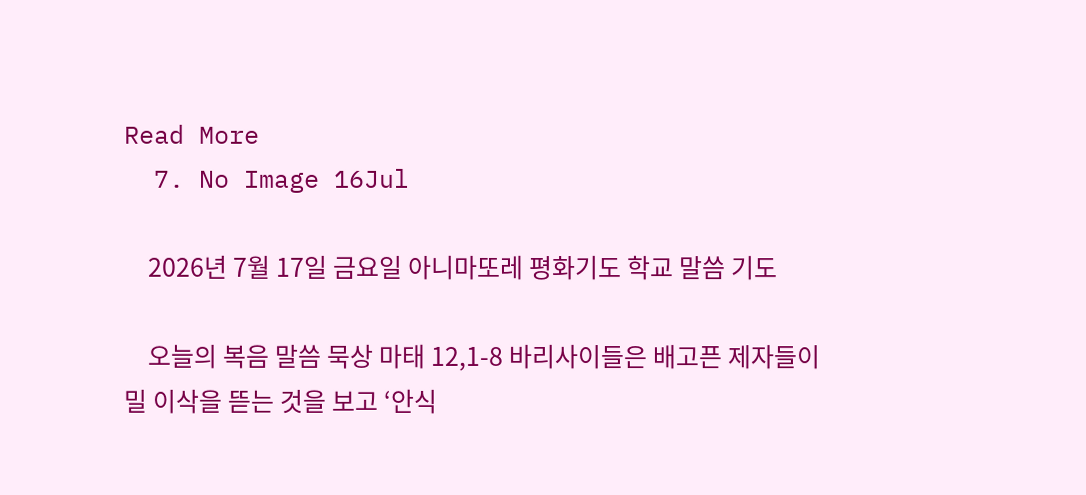Read More
  7. No Image 16Jul

    2026년 7월 17일 금요일 아니마또레 평화기도 학교 말씀 기도

    오늘의 복음 말씀 묵상 마태 12,1-8 바리사이들은 배고픈 제자들이 밀 이삭을 뜯는 것을 보고 ‘안식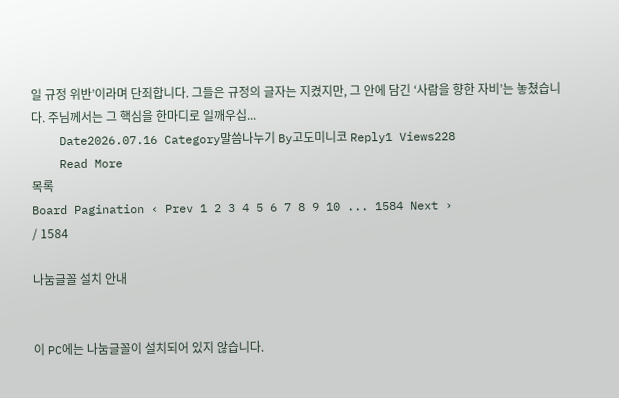일 규정 위반’이라며 단죄합니다. 그들은 규정의 글자는 지켰지만, 그 안에 담긴 ‘사람을 향한 자비’는 놓쳤습니다. 주님께서는 그 핵심을 한마디로 일깨우십...
    Date2026.07.16 Category말씀나누기 By고도미니코 Reply1 Views228
    Read More
목록
Board Pagination ‹ Prev 1 2 3 4 5 6 7 8 9 10 ... 1584 Next ›
/ 1584

나눔글꼴 설치 안내


이 PC에는 나눔글꼴이 설치되어 있지 않습니다.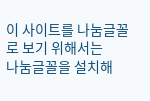이 사이트를 나눔글꼴로 보기 위해서는
나눔글꼴을 설치해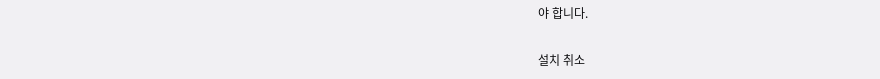야 합니다.

설치 취소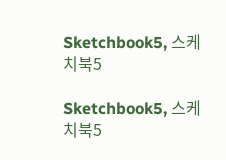Sketchbook5, 스케치북5

Sketchbook5, 스케치북5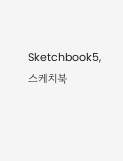Sketchbook5, 스케치북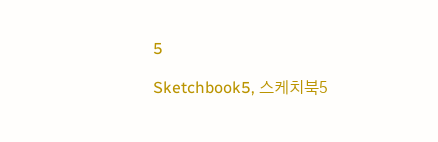5

Sketchbook5, 스케치북5